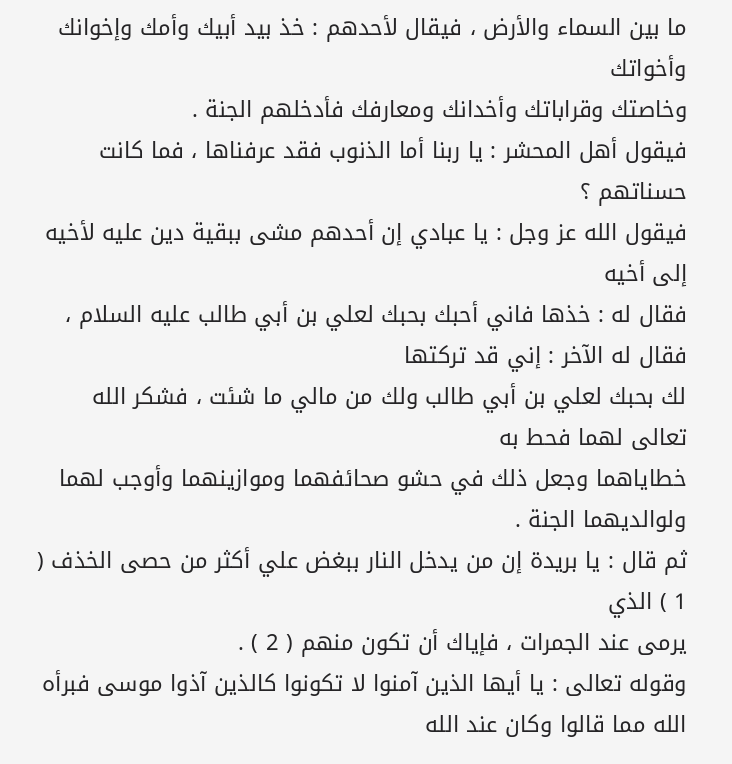ما بين السماء والأرض ، فيقال لأحدهم : خذ بيد أبيك وأمك وإخوانك وأخواتك
وخاصتك وقراباتك وأخدانك ومعارفك فأدخلهم الجنة .
فيقول أهل المحشر : يا ربنا أما الذنوب فقد عرفناها ، فما كانت حسناتهم ؟
فيقول الله عز وجل : يا عبادي إن أحدهم مشى ببقية دين عليه لأخيه إلى أخيه
فقال له : خذها فاني أحبك بحبك لعلي بن أبي طالب عليه السلام ، فقال له الآخر : إني قد تركتها
لك بحبك لعلي بن أبي طالب ولك من مالي ما شئت ، فشكر الله تعالى لهما فحط به
خطاياهما وجعل ذلك في حشو صحائفهما وموازينهما وأوجب لهما ولوالديهما الجنة .
ثم قال : يا بريدة إن من يدخل النار ببغض علي أكثر من حصى الخذف ( 1 ) الذي
يرمى عند الجمرات ، فإياك أن تكون منهم ( 2 ) .
وقوله تعالى : يا أيها الذين آمنوا لا تكونوا كالذين آذوا موسى فبرأه الله مما قالوا وكان عند الله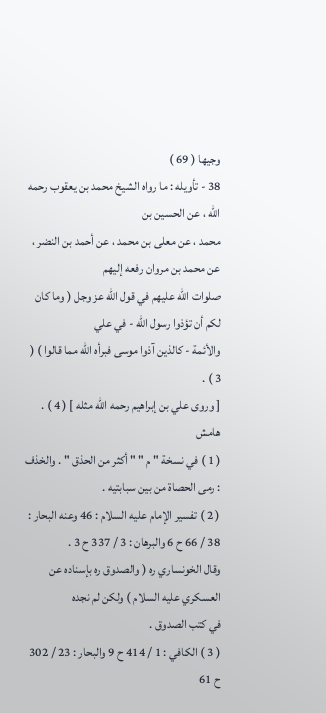وجيها ( 69 )
38 - تأويله : ما رواه الشيخ محمد بن يعقوب رحمه الله ، عن الحسين بن
محمد ، عن معلى بن محمد ، عن أحمد بن النضر ، عن محمد بن مروان رفعه إليهم
صلوات الله عليهم في قول الله عز وجل ( وما كان لكم أن تؤذوا رسول الله - في علي
والأئمة - كالذين آذوا موسى فبرأه الله مما قالوا ) ( 3 ) .
[ وروى علي بن إبراهيم رحمه الله مثله ] ( 4 ) .
هامش
( 1 ) في نسخة " م " " أكثر من الحذق " . والخذف : رمى الحصاة من بين سبابتيه .
( 2 ) تفسير الإمام عليه السلام : 46 وعنه البحار : 38 / 66 ح 6 والبرهان : 3 / 337 ح 3 .
وقال الخونساري ره ( والصدوق ره بإسناده عن العسكري عليه السلام ) ولكن لم نجده
في كتب الصدوق .
( 3 ) الكافي : 1 / 414 ح 9 والبحار : 23 / 302 ح 61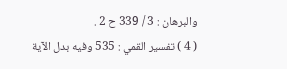والبرهان : 3 / 339 ح 2 .
( 4 ) تفسير القمي : 535 وفيه بدل الآية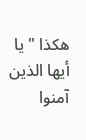هكذا " يا أيها الذين آمنوا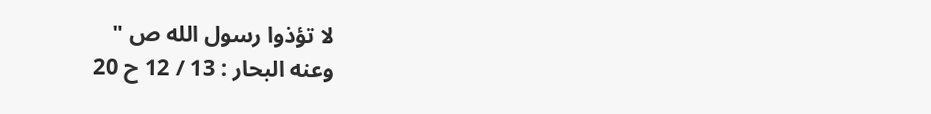لا تؤذوا رسول الله ص "
وعنه البحار : 13 / 12 ح 20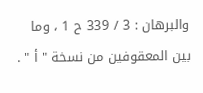والبرهان : 3 / 339 ح 1 ، وما بين المعقوفين من نسخة " أ " .